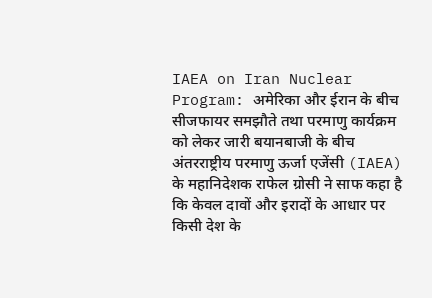IAEA on Iran Nuclear Program: अमेरिका और ईरान के बीच सीजफायर समझौते तथा परमाणु कार्यक्रम को लेकर जारी बयानबाजी के बीच अंतरराष्ट्रीय परमाणु ऊर्जा एजेंसी (IAEA) के महानिदेशक राफेल ग्रोसी ने साफ कहा है कि केवल दावों और इरादों के आधार पर किसी देश के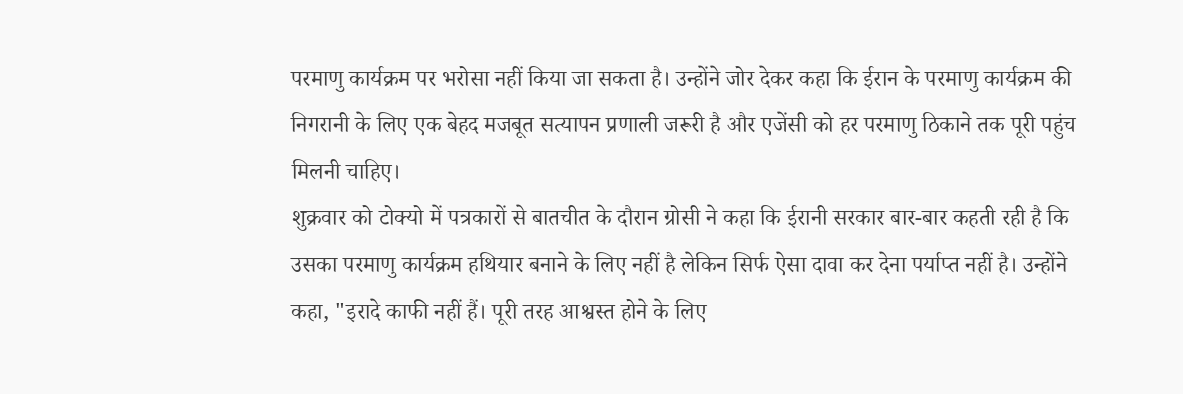परमाणु कार्यक्रम पर भरोसा नहीं किया जा सकता है। उन्होंने जोर देकर कहा कि ईरान के परमाणु कार्यक्रम की निगरानी के लिए एक बेहद मजबूत सत्यापन प्रणाली जरूरी है और एजेंसी को हर परमाणु ठिकाने तक पूरी पहुंच मिलनी चाहिए।
शुक्रवार को टोक्यो में पत्रकारों से बातचीत के दौरान ग्रोसी ने कहा कि ईरानी सरकार बार-बार कहती रही है कि उसका परमाणु कार्यक्रम हथियार बनाने के लिए नहीं है लेकिन सिर्फ ऐसा दावा कर देना पर्याप्त नहीं है। उन्होंने कहा, "इरादे काफी नहीं हैं। पूरी तरह आश्वस्त होने के लिए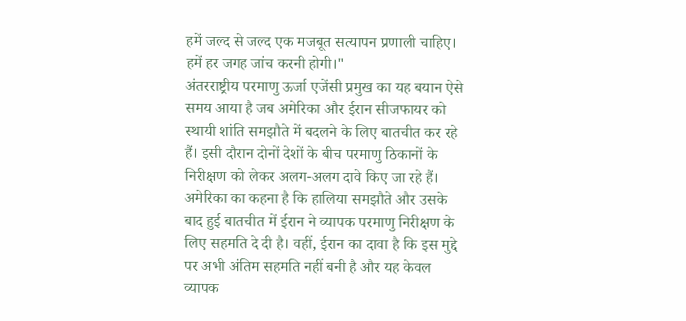हमें जल्द से जल्द एक मजबूत सत्यापन प्रणाली चाहिए। हमें हर जगह जांच करनी होगी।"
अंतरराष्ट्रीय परमाणु ऊर्जा एजेंसी प्रमुख का यह बयान ऐसे समय आया है जब अमेरिका और ईरान सीजफायर को स्थायी शांति समझौते में बदलने के लिए बातचीत कर रहे हैं। इसी दौरान दोनों देशों के बीच परमाणु ठिकानों के निरीक्षण को लेकर अलग-अलग दावे किए जा रहे हैं।
अमेरिका का कहना है कि हालिया समझौते और उसके बाद हुई बातचीत में ईरान ने व्यापक परमाणु निरीक्षण के लिए सहमति दे दी है। वहीं, ईरान का दावा है कि इस मुद्दे पर अभी अंतिम सहमति नहीं बनी है और यह केवल व्यापक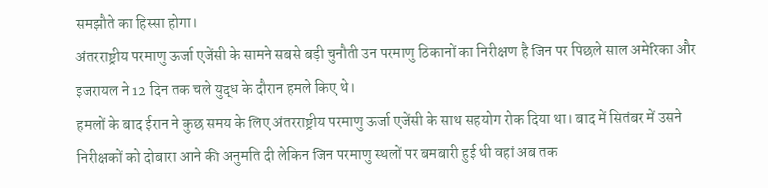समझौते का हिस्सा होगा।
अंतरराष्ट्रीय परमाणु ऊर्जा एजेंसी के सामने सबसे बड़ी चुनौती उन परमाणु ठिकानों का निरीक्षण है जिन पर पिछले साल अमेरिका और इजरायल ने 12 दिन तक चले युद्ध के दौरान हमले किए थे।
हमलों के बाद ईरान ने कुछ समय के लिए अंतरराष्ट्रीय परमाणु ऊर्जा एजेंसी के साथ सहयोग रोक दिया था। बाद में सितंबर में उसने निरीक्षकों को दोबारा आने की अनुमति दी लेकिन जिन परमाणु स्थलों पर बमबारी हुई थी वहां अब तक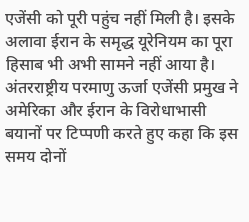एजेंसी को पूरी पहुंच नहीं मिली है। इसके अलावा ईरान के समृद्ध यूरेनियम का पूरा हिसाब भी अभी सामने नहीं आया है।
अंतरराष्ट्रीय परमाणु ऊर्जा एजेंसी प्रमुख ने अमेरिका और ईरान के विरोधाभासी बयानों पर टिप्पणी करते हुए कहा कि इस समय दोनों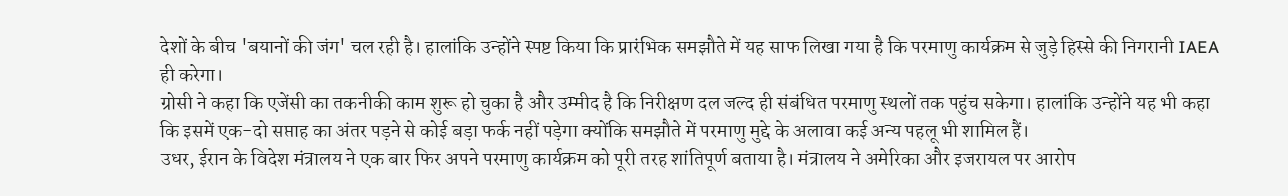देशों के बीच 'बयानों की जंग' चल रही है। हालांकि उन्होंने स्पष्ट किया कि प्रारंभिक समझौते में यह साफ लिखा गया है कि परमाणु कार्यक्रम से जुड़े हिस्से की निगरानी IAEA ही करेगा।
ग्रोसी ने कहा कि एजेंसी का तकनीकी काम शुरू हो चुका है और उम्मीद है कि निरीक्षण दल जल्द ही संबंधित परमाणु स्थलों तक पहुंच सकेगा। हालांकि उन्होंने यह भी कहा कि इसमें एक-दो सप्ताह का अंतर पड़ने से कोई बड़ा फर्क नहीं पड़ेगा क्योंकि समझौते में परमाणु मुद्दे के अलावा कई अन्य पहलू भी शामिल हैं।
उधर, ईरान के विदेश मंत्रालय ने एक बार फिर अपने परमाणु कार्यक्रम को पूरी तरह शांतिपूर्ण बताया है। मंत्रालय ने अमेरिका और इजरायल पर आरोप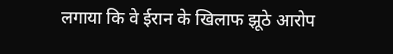लगाया कि वे ईरान के खिलाफ झूठे आरोप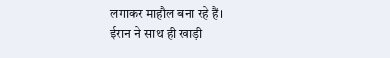लगाकर माहौल बना रहे हैं।
ईरान ने साथ ही खाड़ी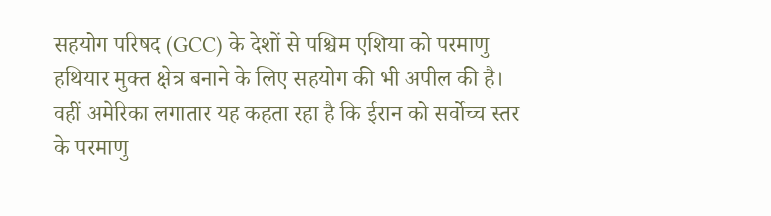सहयोग परिषद (GCC) के देशों से पश्चिम एशिया को परमाणु हथियार मुक्त क्षेत्र बनाने के लिए सहयोग की भी अपील की है। वहीं अमेरिका लगातार यह कहता रहा है कि ईरान को सर्वोच्च स्तर के परमाणु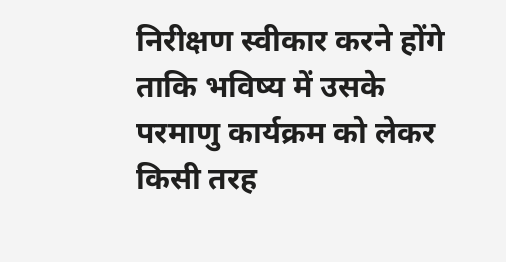निरीक्षण स्वीकार करने होंगे ताकि भविष्य में उसके परमाणु कार्यक्रम को लेकर किसी तरह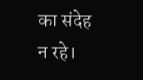का संदेह न रहे।